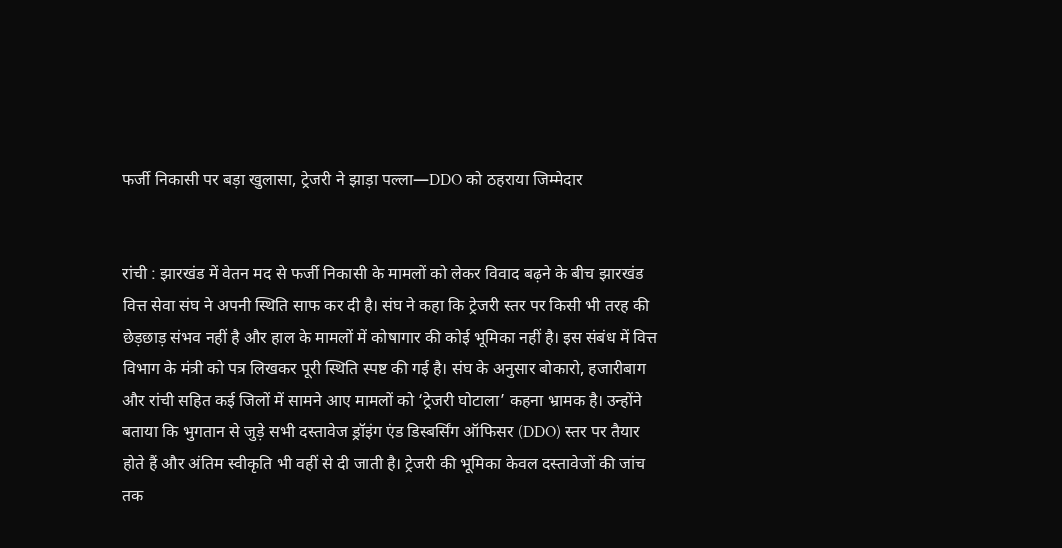फर्जी निकासी पर बड़ा खुलासा, ट्रेजरी ने झाड़ा पल्ला—DDO को ठहराया जिम्मेदार


रांची : झारखंड में वेतन मद से फर्जी निकासी के मामलों को लेकर विवाद बढ़ने के बीच झारखंड वित्त सेवा संघ ने अपनी स्थिति साफ कर दी है। संघ ने कहा कि ट्रेजरी स्तर पर किसी भी तरह की छेड़छाड़ संभव नहीं है और हाल के मामलों में कोषागार की कोई भूमिका नहीं है। इस संबंध में वित्त विभाग के मंत्री को पत्र लिखकर पूरी स्थिति स्पष्ट की गई है। संघ के अनुसार बोकारो, हजारीबाग और रांची सहित कई जिलों में सामने आए मामलों को ‘ट्रेजरी घोटाला’ कहना भ्रामक है। उन्होंने बताया कि भुगतान से जुड़े सभी दस्तावेज ड्रॉइंग एंड डिस्बर्सिंग ऑफिसर (DDO) स्तर पर तैयार होते हैं और अंतिम स्वीकृति भी वहीं से दी जाती है। ट्रेजरी की भूमिका केवल दस्तावेजों की जांच तक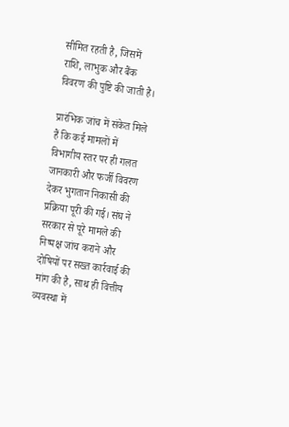सीमित रहती है, जिसमें राशि, लाभुक और बैंक विवरण की पुष्टि की जाती है।

प्रारंभिक जांच में संकेत मिले हैं कि कई मामलों में विभागीय स्तर पर ही गलत जानकारी और फर्जी विवरण देकर भुगतान निकासी की प्रक्रिया पूरी की गई। संघ ने सरकार से पूरे मामले की निष्पक्ष जांच कराने और दोषियों पर सख्त कार्रवाई की मांग की है, साथ ही वित्तीय व्यवस्था में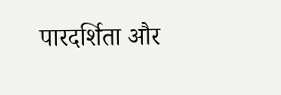पारदर्शिता और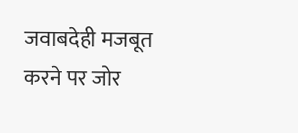जवाबदेही मजबूत करने पर जोर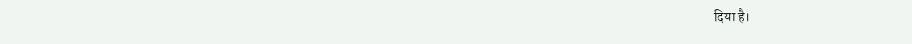दिया है।